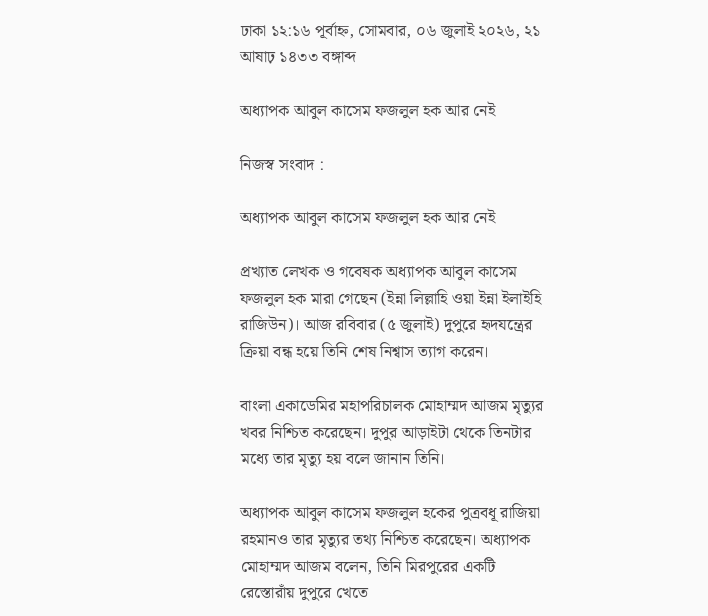ঢাকা ১২:১৬ পূর্বাহ্ন, সোমবার, ০৬ জুলাই ২০২৬, ২১ আষাঢ় ১৪৩৩ বঙ্গাব্দ

অধ্যাপক আবুল কাসেম ফজলুল হক আর নেই

নিজস্ব সংবাদ :

অধ্যাপক আবুল কাসেম ফজলুল হক আর নেই

প্রখ্যাত লেখক ও গবেষক অধ্যাপক আবুল কাসেম ফজলুল হক মারা গেছেন (ইন্না লিল্লাহি ওয়া ইন্না ইলাইহি রাজিউন)। আজ রবিবার (৫ জুলাই) দুপুরে হৃদযন্ত্রের ক্রিয়া বন্ধ হয়ে তিনি শেষ নিশ্বাস ত্যাগ করেন।

বাংলা একাডেমির মহাপরিচালক মোহাম্মদ আজম মৃত্যুর খবর নিশ্চিত করেছেন। দুপুর আড়াইটা থেকে তিনটার মধ্যে তার মৃত্যু হয় বলে জানান তিনি।

অধ্যাপক আবুল কাসেম ফজলুল হকের পুত্রবধূ রাজিয়া রহমানও তার মৃত্যুর তথ্য নিশ্চিত করেছেন। অধ্যাপক মোহাম্মদ আজম বলেন, তিনি মিরপুরের একটি রেস্তোরাঁয় দুপুরে খেতে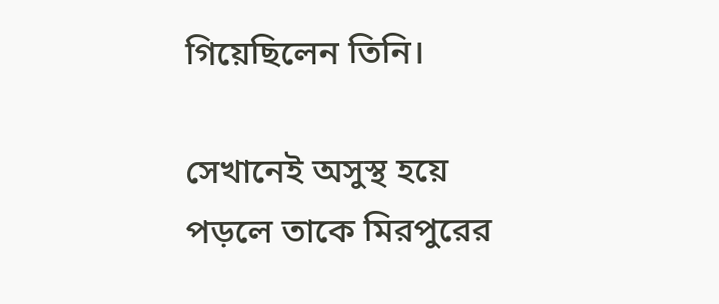গিয়েছিলেন তিনি।

সেখানেই অসুস্থ হয়ে পড়লে তাকে মিরপুরের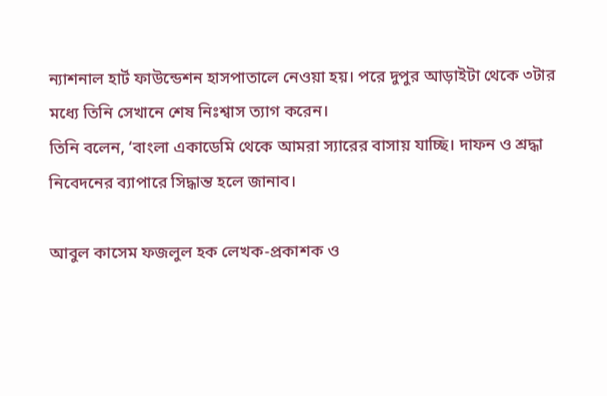ন্যাশনাল হার্ট ফাউন্ডেশন হাসপাতালে নেওয়া হয়। পরে দুপুর আড়াইটা থেকে ৩টার মধ্যে তিনি সেখানে শেষ নিঃশ্বাস ত্যাগ করেন।
তিনি বলেন, ‘বাংলা একাডেমি থেকে আমরা স্যারের বাসায় যাচ্ছি। দাফন ও শ্রদ্ধা নিবেদনের ব্যাপারে সিদ্ধান্ত হলে জানাব।

আবুল কাসেম ফজলুল হক লেখক-প্রকাশক ও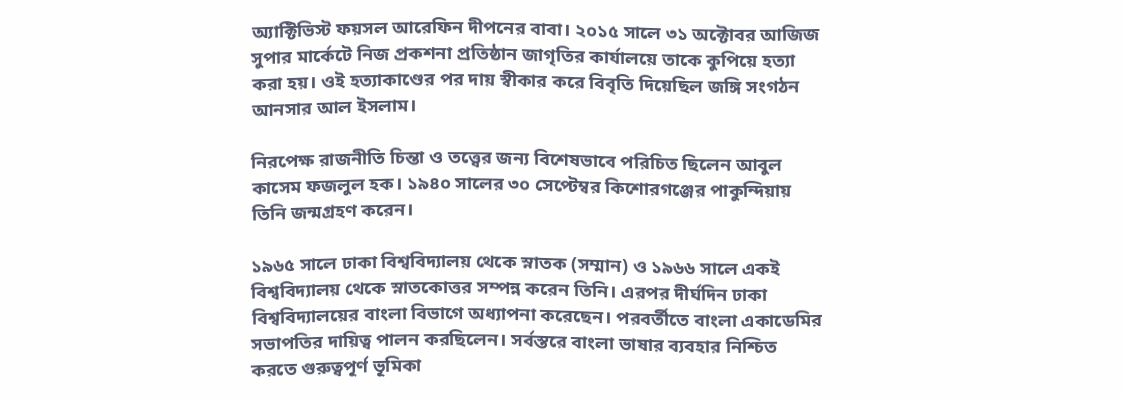অ্যাক্টিভিস্ট ফয়সল আরেফিন দীপনের বাবা। ২০১৫ সালে ৩১ অক্টোবর আজিজ সুপার মার্কেটে নিজ প্রকশনা প্রতিষ্ঠান জাগৃতির কার্যালয়ে তাকে কুপিয়ে হত্যা করা হয়। ওই হত্যাকাণ্ডের পর দায় স্বীকার করে বিবৃতি দিয়েছিল জঙ্গি সংগঠন আনসার আল ইসলাম।

নিরপেক্ষ রাজনীতি চিন্তা ও তত্ত্বের জন্য বিশেষভাবে পরিচিত ছিলেন আবুল কাসেম ফজলুল হক। ১৯৪০ সালের ৩০ সেপ্টেম্বর কিশোরগঞ্জের পাকুন্দিয়ায় তিনি জন্মগ্রহণ করেন।

১৯৬৫ সালে ঢাকা বিশ্ববিদ্যালয় থেকে স্নাতক (সম্মান) ও ১৯৬৬ সালে একই বিশ্ববিদ্যালয় থেকে স্নাতকোত্তর সম্পন্ন করেন তিনি। এরপর দীর্ঘদিন ঢাকা বিশ্ববিদ্যালয়ের বাংলা বিভাগে অধ্যাপনা করেছেন। পরবর্তীতে বাংলা একাডেমির সভাপতির দায়িত্ব পালন করছিলেন। সর্বস্তরে বাংলা ভাষার ব্যবহার নিশ্চিত করতে গুরুত্বপূর্ণ ভূমিকা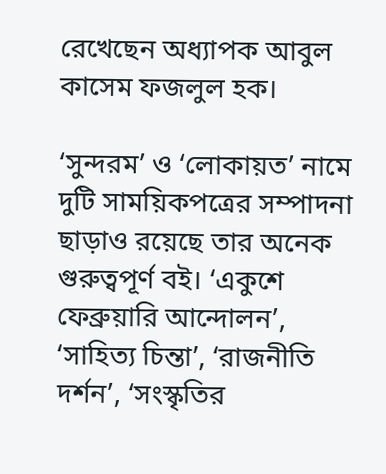রেখেছেন অধ্যাপক আবুল কাসেম ফজলুল হক।

‘সুন্দরম’ ও ‘লোকায়ত’ নামে দুটি সাময়িকপত্রের সম্পাদনা ছাড়াও রয়েছে তার অনেক গুরুত্বপূর্ণ বই। ‘একুশে ফেব্রুয়ারি আন্দোলন’, ‘সাহিত্য চিন্তা’, ‘রাজনীতি দর্শন’, ‘সংস্কৃতির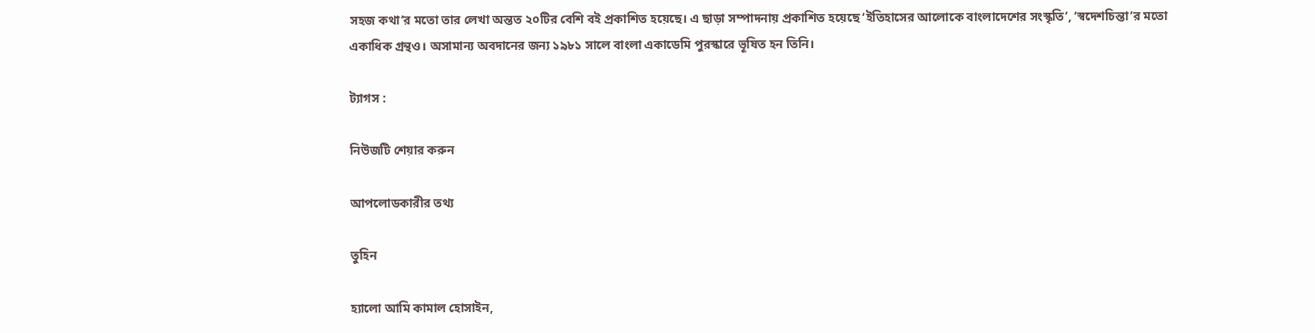সহজ কথা’র মতো তার লেখা অন্তত ২০টির বেশি বই প্রকাশিত হয়েছে। এ ছাড়া সম্পাদনায় প্রকাশিত হয়েছে ‘ইতিহাসের আলোকে বাংলাদেশের সংস্কৃতি’, ‘স্বদেশচিন্তা’র মতো একাধিক গ্রন্থও। অসামান্য অবদানের জন্য ১৯৮১ সালে বাংলা একাডেমি পুরস্কারে ভূষিত হন তিনি।

ট্যাগস :

নিউজটি শেয়ার করুন

আপলোডকারীর তথ্য

তুহিন

হ্যালো আমি কামাল হোসাইন,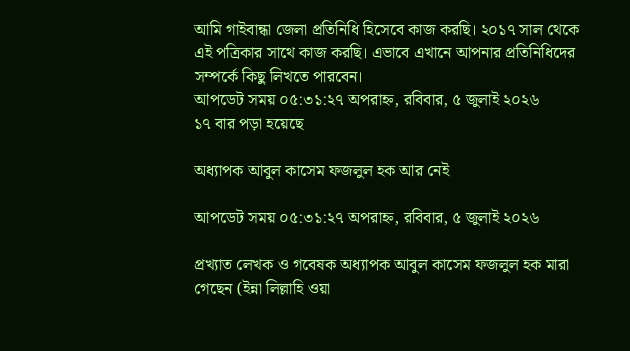আমি গাইবান্ধা জেলা প্রতিনিধি হিসেবে কাজ করছি। ২০১৭ সাল থেকে এই পত্রিকার সাথে কাজ করছি। এভাবে এখানে আপনার প্রতিনিধিদের সম্পর্কে কিছু লিখতে পারবেন।
আপডেট সময় ০৫:৩১:২৭ অপরাহ্ন, রবিবার, ৫ জুলাই ২০২৬
১৭ বার পড়া হয়েছে

অধ্যাপক আবুল কাসেম ফজলুল হক আর নেই

আপডেট সময় ০৫:৩১:২৭ অপরাহ্ন, রবিবার, ৫ জুলাই ২০২৬

প্রখ্যাত লেখক ও গবেষক অধ্যাপক আবুল কাসেম ফজলুল হক মারা গেছেন (ইন্না লিল্লাহি ওয়া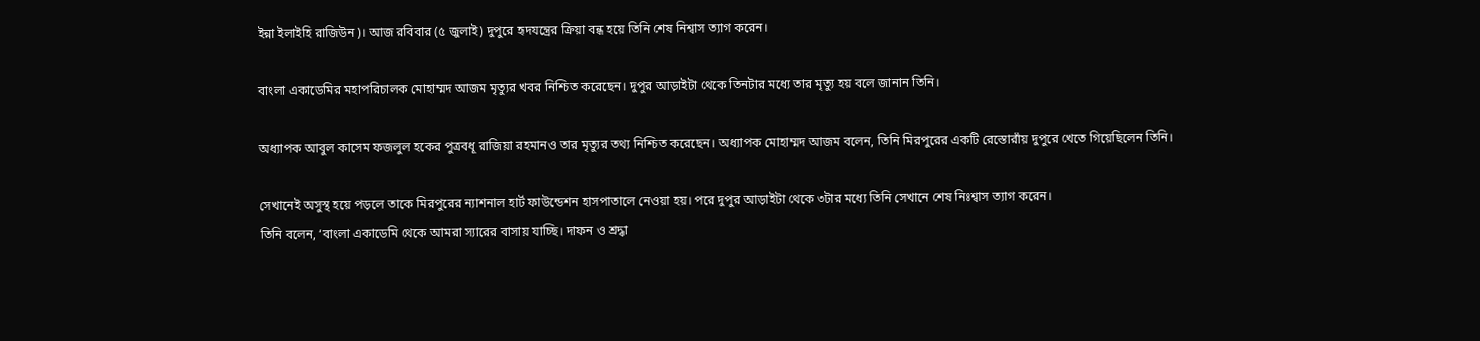ইন্না ইলাইহি রাজিউন)। আজ রবিবার (৫ জুলাই) দুপুরে হৃদযন্ত্রের ক্রিয়া বন্ধ হয়ে তিনি শেষ নিশ্বাস ত্যাগ করেন।

বাংলা একাডেমির মহাপরিচালক মোহাম্মদ আজম মৃত্যুর খবর নিশ্চিত করেছেন। দুপুর আড়াইটা থেকে তিনটার মধ্যে তার মৃত্যু হয় বলে জানান তিনি।

অধ্যাপক আবুল কাসেম ফজলুল হকের পুত্রবধূ রাজিয়া রহমানও তার মৃত্যুর তথ্য নিশ্চিত করেছেন। অধ্যাপক মোহাম্মদ আজম বলেন, তিনি মিরপুরের একটি রেস্তোরাঁয় দুপুরে খেতে গিয়েছিলেন তিনি।

সেখানেই অসুস্থ হয়ে পড়লে তাকে মিরপুরের ন্যাশনাল হার্ট ফাউন্ডেশন হাসপাতালে নেওয়া হয়। পরে দুপুর আড়াইটা থেকে ৩টার মধ্যে তিনি সেখানে শেষ নিঃশ্বাস ত্যাগ করেন।
তিনি বলেন, ‘বাংলা একাডেমি থেকে আমরা স্যারের বাসায় যাচ্ছি। দাফন ও শ্রদ্ধা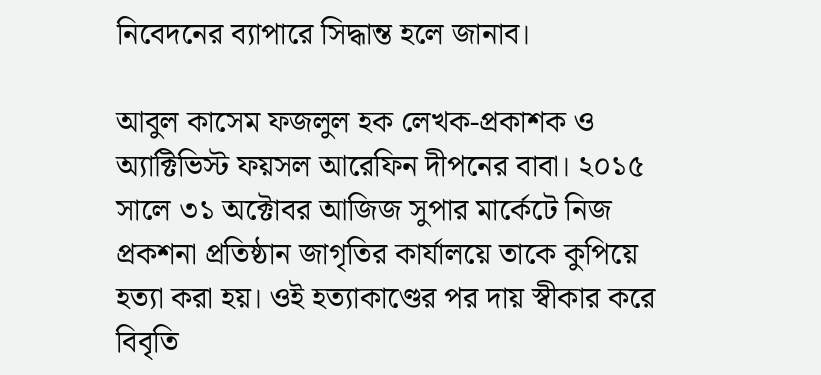নিবেদনের ব্যাপারে সিদ্ধান্ত হলে জানাব।

আবুল কাসেম ফজলুল হক লেখক-প্রকাশক ও অ্যাক্টিভিস্ট ফয়সল আরেফিন দীপনের বাবা। ২০১৫ সালে ৩১ অক্টোবর আজিজ সুপার মার্কেটে নিজ প্রকশনা প্রতিষ্ঠান জাগৃতির কার্যালয়ে তাকে কুপিয়ে হত্যা করা হয়। ওই হত্যাকাণ্ডের পর দায় স্বীকার করে বিবৃতি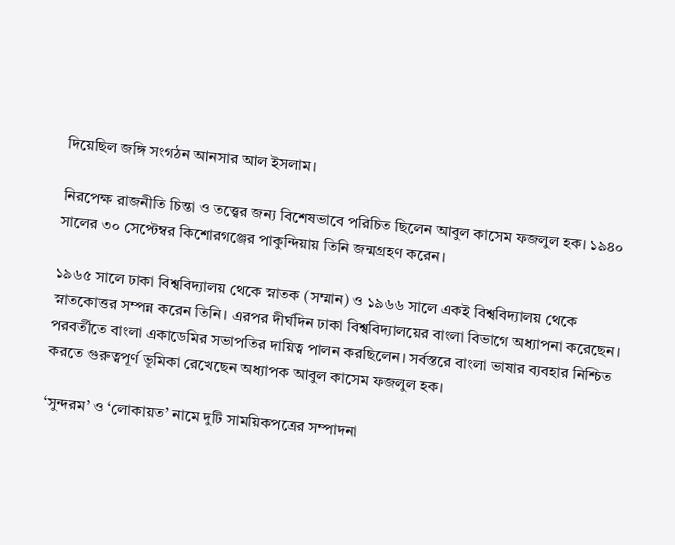দিয়েছিল জঙ্গি সংগঠন আনসার আল ইসলাম।

নিরপেক্ষ রাজনীতি চিন্তা ও তত্ত্বের জন্য বিশেষভাবে পরিচিত ছিলেন আবুল কাসেম ফজলুল হক। ১৯৪০ সালের ৩০ সেপ্টেম্বর কিশোরগঞ্জের পাকুন্দিয়ায় তিনি জন্মগ্রহণ করেন।

১৯৬৫ সালে ঢাকা বিশ্ববিদ্যালয় থেকে স্নাতক (সম্মান) ও ১৯৬৬ সালে একই বিশ্ববিদ্যালয় থেকে স্নাতকোত্তর সম্পন্ন করেন তিনি। এরপর দীর্ঘদিন ঢাকা বিশ্ববিদ্যালয়ের বাংলা বিভাগে অধ্যাপনা করেছেন। পরবর্তীতে বাংলা একাডেমির সভাপতির দায়িত্ব পালন করছিলেন। সর্বস্তরে বাংলা ভাষার ব্যবহার নিশ্চিত করতে গুরুত্বপূর্ণ ভূমিকা রেখেছেন অধ্যাপক আবুল কাসেম ফজলুল হক।

‘সুন্দরম’ ও ‘লোকায়ত’ নামে দুটি সাময়িকপত্রের সম্পাদনা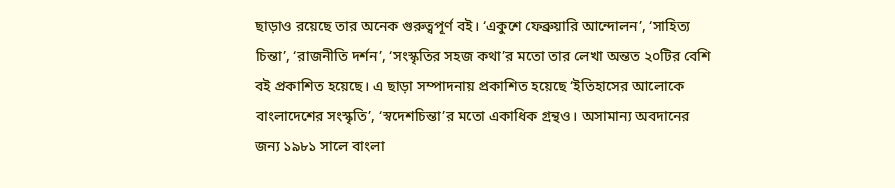ছাড়াও রয়েছে তার অনেক গুরুত্বপূর্ণ বই। ‘একুশে ফেব্রুয়ারি আন্দোলন’, ‘সাহিত্য চিন্তা’, ‘রাজনীতি দর্শন’, ‘সংস্কৃতির সহজ কথা’র মতো তার লেখা অন্তত ২০টির বেশি বই প্রকাশিত হয়েছে। এ ছাড়া সম্পাদনায় প্রকাশিত হয়েছে ‘ইতিহাসের আলোকে বাংলাদেশের সংস্কৃতি’, ‘স্বদেশচিন্তা’র মতো একাধিক গ্রন্থও। অসামান্য অবদানের জন্য ১৯৮১ সালে বাংলা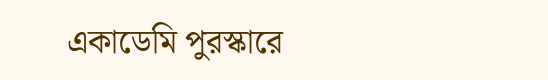একাডেমি পুরস্কারে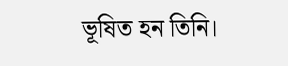ভূষিত হন তিনি।